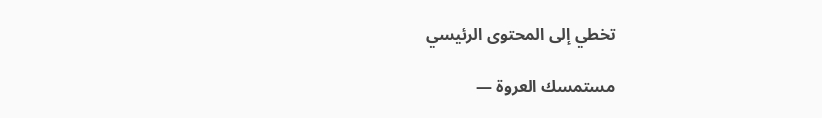تخطي إلى المحتوى الرئيسي

مستمسك العروة —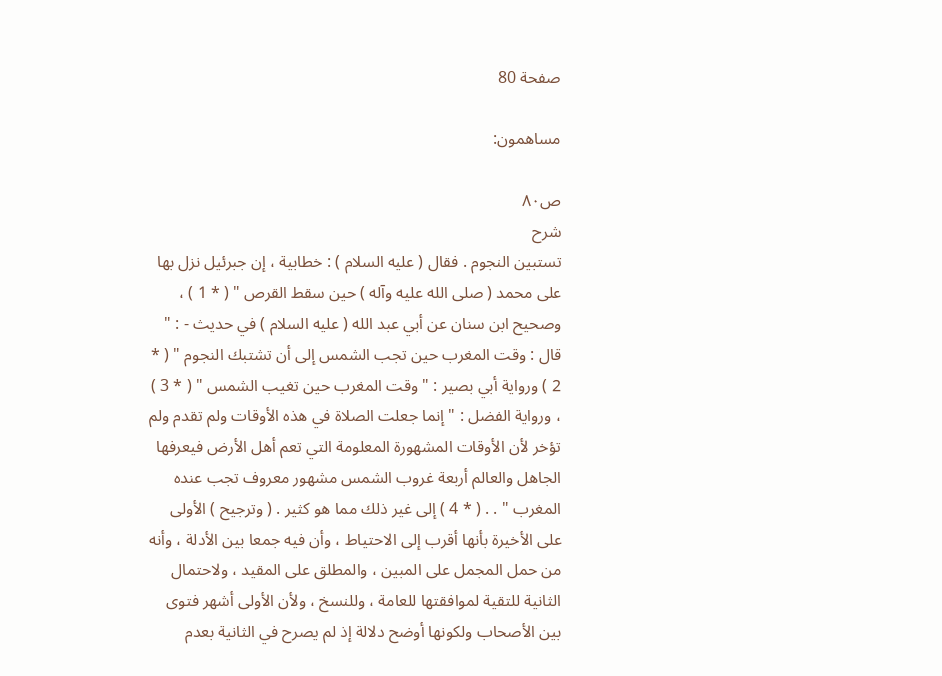صفحة 80

مساهمون:

ص٨٠
شرح
تستبين النجوم . فقال ( عليه السلام ) : خطابية ، إن جبرئيل نزل بها على محمد ( صلى الله عليه وآله ) حين سقط القرص " ( * 1 ) ، وصحيح ابن سنان عن أبي عبد الله ( عليه السلام ) في حديث - : " قال : وقت المغرب حين تجب الشمس إلى أن تشتبك النجوم " ( * 2 ) ورواية أبي بصير : " وقت المغرب حين تغيب الشمس " ( * 3 ) ، ورواية الفضل : " إنما جعلت الصلاة في هذه الأوقات ولم تقدم ولم تؤخر لأن الأوقات المشهورة المعلومة التي تعم أهل الأرض فيعرفها الجاهل والعالم أربعة غروب الشمس مشهور معروف تجب عنده المغرب " . . ( * 4 ) إلى غير ذلك مما هو كثير . ( وترجيح ) الأولى على الأخيرة بأنها أقرب إلى الاحتياط ، وأن فيه جمعا بين الأدلة ، وأنه من حمل المجمل على المبين ، والمطلق على المقيد ، ولاحتمال الثانية للتقية لموافقتها للعامة ، وللنسخ ، ولأن الأولى أشهر فتوى بين الأصحاب ولكونها أوضح دلالة إذ لم يصرح في الثانية بعدم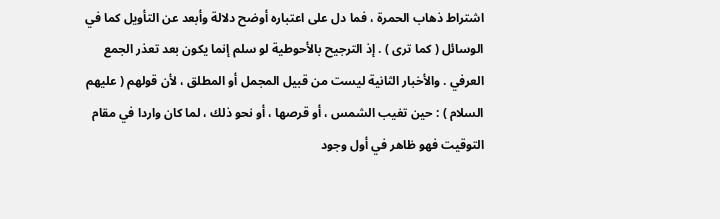اشتراط ذهاب الحمرة ، فما دل على اعتباره أوضح دلالة وأبعد عن التأويل كما في الوسائل ( كما ترى ) . إذ الترجيح بالأحوطية لو سلم إنما يكون بعد تعذر الجمع العرفي . والأخبار الثانية ليست من قبيل المجمل أو المطلق ، لأن قولهم ( عليهم السلام ) : حين تغيب الشمس ، أو قرصها ، أو نحو ذلك ، لما كان واردا في مقام التوقيت فهو ظاهر في أول وجود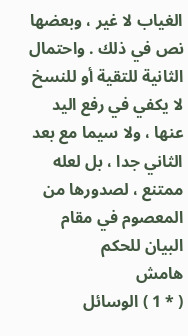الغياب لا غير ، وبعضها نص في ذلك . واحتمال الثانية للتقية أو للنسخ لا يكفي في رفع اليد عنها ، ولا سيما مع بعد الثاني جدا ، بل لعله ممتنع ، لصدورها من المعصوم في مقام البيان للحكم
هامش
( * 1 ) الوسائل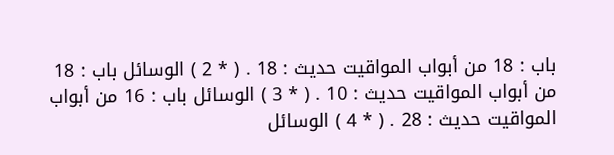باب : 18 من أبواب المواقيت حديث : 18 . ( * 2 ) الوسائل باب : 18 من أبواب المواقيت حديث : 10 . ( * 3 ) الوسائل باب : 16 من أبواب المواقيت حديث : 28 . ( * 4 ) الوسائل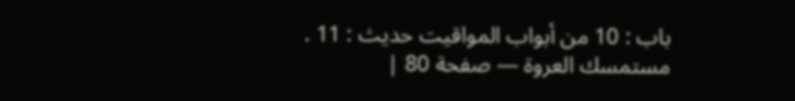باب : 10 من أبواب المواقيت حديث : 11 .
مستمسك العروة — صفحة 80 |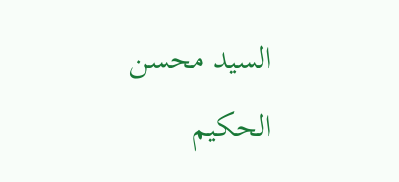السيد محسن الحكيم